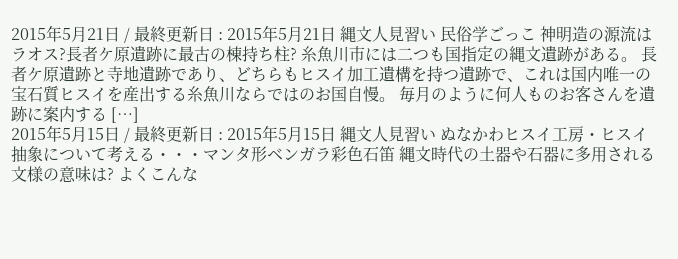2015年5月21日 / 最終更新日 : 2015年5月21日 縄文人見習い 民俗学ごっこ 神明造の源流はラオス?長者ケ原遺跡に最古の棟持ち柱? 糸魚川市には二つも国指定の縄文遺跡がある。 長者ケ原遺跡と寺地遺跡であり、どちらもヒスイ加工遺構を持つ遺跡で、これは国内唯一の宝石質ヒスイを産出する糸魚川ならではのお国自慢。 毎月のように何人ものお客さんを遺跡に案内する […]
2015年5月15日 / 最終更新日 : 2015年5月15日 縄文人見習い ぬなかわヒスイ工房・ヒスイ 抽象について考える・・・マンタ形ベンガラ彩色石笛 縄文時代の土器や石器に多用される文様の意味は? よくこんな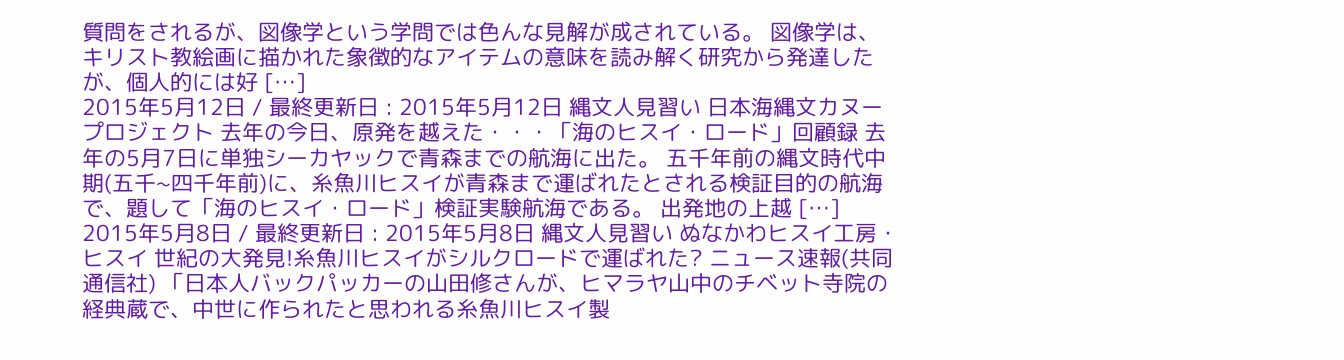質問をされるが、図像学という学問では色んな見解が成されている。 図像学は、キリスト教絵画に描かれた象徴的なアイテムの意味を読み解く研究から発達したが、個人的には好 […]
2015年5月12日 / 最終更新日 : 2015年5月12日 縄文人見習い 日本海縄文カヌープロジェクト 去年の今日、原発を越えた・・・「海のヒスイ・ロード」回顧録 去年の5月7日に単独シーカヤックで青森までの航海に出た。 五千年前の縄文時代中期(五千~四千年前)に、糸魚川ヒスイが青森まで運ばれたとされる検証目的の航海で、題して「海のヒスイ・ロード」検証実験航海である。 出発地の上越 […]
2015年5月8日 / 最終更新日 : 2015年5月8日 縄文人見習い ぬなかわヒスイ工房・ヒスイ 世紀の大発見!糸魚川ヒスイがシルクロードで運ばれた? ニュース速報(共同通信社) 「日本人バックパッカーの山田修さんが、ヒマラヤ山中のチベット寺院の経典蔵で、中世に作られたと思われる糸魚川ヒスイ製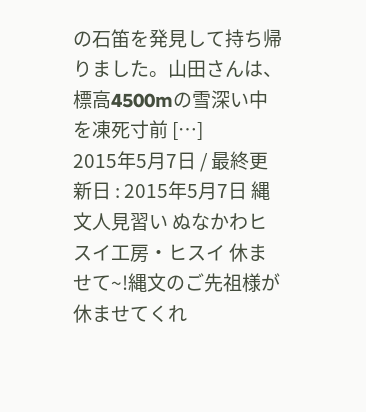の石笛を発見して持ち帰りました。山田さんは、標高4500mの雪深い中を凍死寸前 […]
2015年5月7日 / 最終更新日 : 2015年5月7日 縄文人見習い ぬなかわヒスイ工房・ヒスイ 休ませて~!縄文のご先祖様が休ませてくれ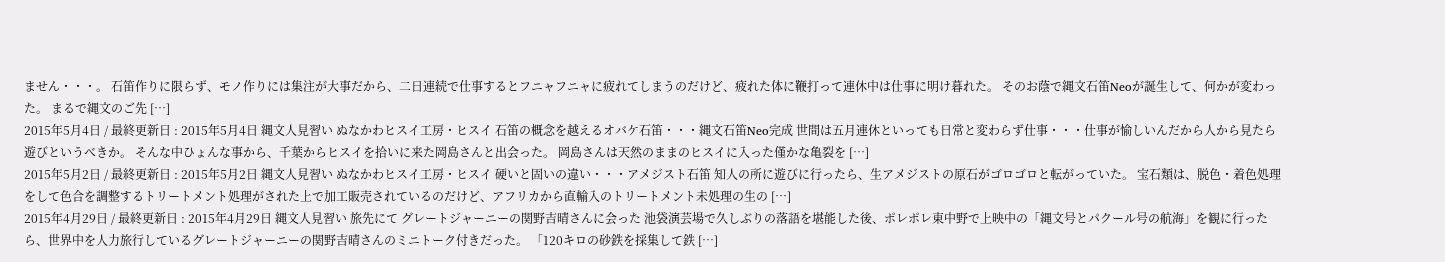ません・・・。 石笛作りに限らず、モノ作りには集注が大事だから、二日連続で仕事するとフニャフニャに疲れてしまうのだけど、疲れた体に鞭打って連休中は仕事に明け暮れた。 そのお蔭で縄文石笛Neoが誕生して、何かが変わった。 まるで縄文のご先 […]
2015年5月4日 / 最終更新日 : 2015年5月4日 縄文人見習い ぬなかわヒスイ工房・ヒスイ 石笛の概念を越えるオバケ石笛・・・縄文石笛Neo完成 世間は五月連休といっても日常と変わらず仕事・・・仕事が愉しいんだから人から見たら遊びというべきか。 そんな中ひょんな事から、千葉からヒスイを拾いに来た岡島さんと出会った。 岡島さんは天然のままのヒスイに入った僅かな亀裂を […]
2015年5月2日 / 最終更新日 : 2015年5月2日 縄文人見習い ぬなかわヒスイ工房・ヒスイ 硬いと固いの違い・・・アメジスト石笛 知人の所に遊びに行ったら、生アメジストの原石がゴロゴロと転がっていた。 宝石類は、脱色・着色処理をして色合を調整するトリートメント処理がされた上で加工販売されているのだけど、アフリカから直輸入のトリートメント未処理の生の […]
2015年4月29日 / 最終更新日 : 2015年4月29日 縄文人見習い 旅先にて グレートジャーニーの関野吉晴さんに会った 池袋演芸場で久しぶりの落語を堪能した後、ポレポレ東中野で上映中の「縄文号とパクール号の航海」を観に行ったら、世界中を人力旅行しているグレートジャーニーの関野吉晴さんのミニトーク付きだった。 「120キロの砂鉄を採集して鉄 […]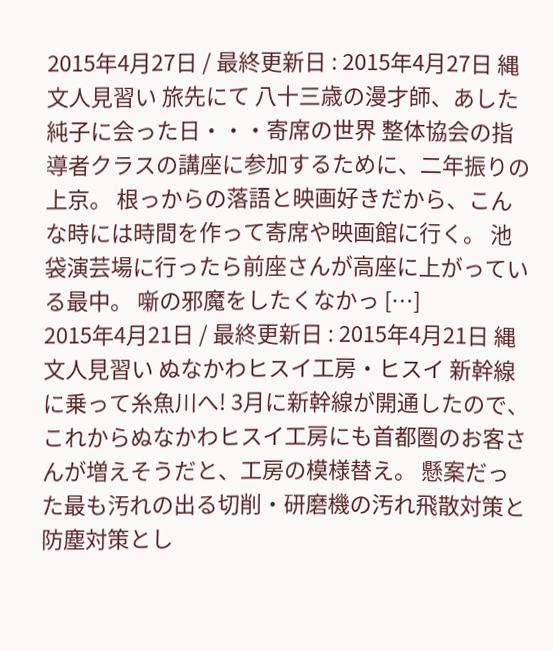2015年4月27日 / 最終更新日 : 2015年4月27日 縄文人見習い 旅先にて 八十三歳の漫才師、あした純子に会った日・・・寄席の世界 整体協会の指導者クラスの講座に参加するために、二年振りの上京。 根っからの落語と映画好きだから、こんな時には時間を作って寄席や映画館に行く。 池袋演芸場に行ったら前座さんが高座に上がっている最中。 噺の邪魔をしたくなかっ […]
2015年4月21日 / 最終更新日 : 2015年4月21日 縄文人見習い ぬなかわヒスイ工房・ヒスイ 新幹線に乗って糸魚川へ! 3月に新幹線が開通したので、これからぬなかわヒスイ工房にも首都圏のお客さんが増えそうだと、工房の模様替え。 懸案だった最も汚れの出る切削・研磨機の汚れ飛散対策と防塵対策とし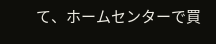て、ホームセンターで買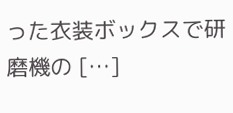った衣装ボックスで研磨機の […]